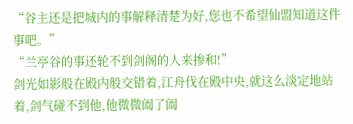“谷主还是把城内的事解释清楚为好,您也不希望仙盟知道这件事吧。”
“兰亭谷的事还轮不到剑阁的人来掺和!”
剑光如影般在殿内般交错着,江舟伐在殿中央,就这么淡定地站着,剑气碰不到他,他微微阖了阖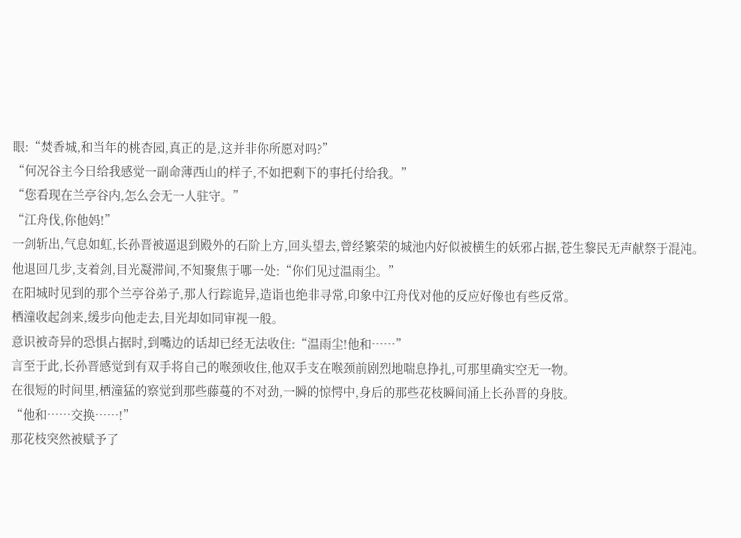眼:“焚香城,和当年的桃杏园,真正的是,这并非你所愿对吗?”
“何况谷主今日给我感觉一副命薄西山的样子,不如把剩下的事托付给我。”
“您看现在兰亭谷内,怎么会无一人驻守。”
“江舟伐,你他妈!”
一剑斩出,气息如虹,长孙晋被逼退到殿外的石阶上方,回头望去,曾经繁荣的城池内好似被横生的妖邪占据,苍生黎民无声献祭于混沌。
他退回几步,支着剑,目光凝滞间,不知聚焦于哪一处:“你们见过温雨尘。”
在阳城时见到的那个兰亭谷弟子,那人行踪诡异,造诣也绝非寻常,印象中江舟伐对他的反应好像也有些反常。
栖潼收起剑来,缓步向他走去,目光却如同审视一般。
意识被奇异的恐惧占据时,到嘴边的话却已经无法收住:“温雨尘!他和……”
言至于此,长孙晋感觉到有双手将自己的喉颈收住,他双手支在喉颈前剧烈地喘息挣扎,可那里确实空无一物。
在很短的时间里,栖潼猛的察觉到那些藤蔓的不对劲,一瞬的惊愕中,身后的那些花枝瞬间涌上长孙晋的身肢。
“他和……交换……!”
那花枝突然被赋予了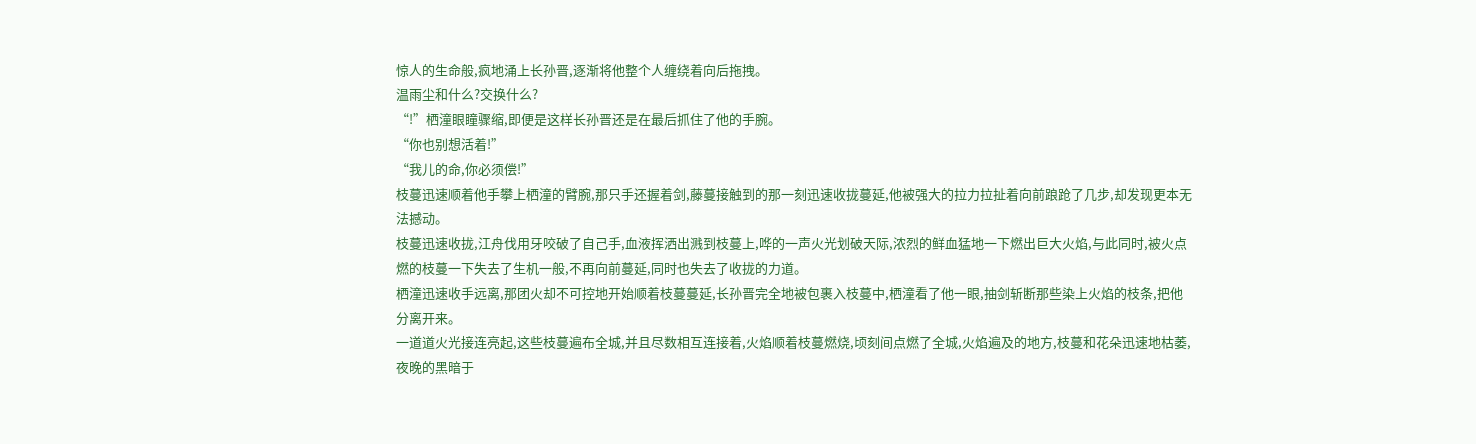惊人的生命般,疯地涌上长孙晋,逐渐将他整个人缠绕着向后拖拽。
温雨尘和什么?交换什么?
“!”栖潼眼瞳骤缩,即便是这样长孙晋还是在最后抓住了他的手腕。
“你也别想活着!”
“我儿的命,你必须偿!”
枝蔓迅速顺着他手攀上栖潼的臂腕,那只手还握着剑,藤蔓接触到的那一刻迅速收拢蔓延,他被强大的拉力拉扯着向前踉跄了几步,却发现更本无法撼动。
枝蔓迅速收拢,江舟伐用牙咬破了自己手,血液挥洒出溅到枝蔓上,哗的一声火光划破天际,浓烈的鲜血猛地一下燃出巨大火焰,与此同时,被火点燃的枝蔓一下失去了生机一般,不再向前蔓延,同时也失去了收拢的力道。
栖潼迅速收手远离,那团火却不可控地开始顺着枝蔓蔓延,长孙晋完全地被包裹入枝蔓中,栖潼看了他一眼,抽剑斩断那些染上火焰的枝条,把他分离开来。
一道道火光接连亮起,这些枝蔓遍布全城,并且尽数相互连接着,火焰顺着枝蔓燃烧,顷刻间点燃了全城,火焰遍及的地方,枝蔓和花朵迅速地枯萎,夜晚的黑暗于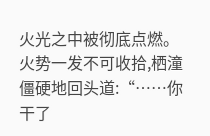火光之中被彻底点燃。
火势一发不可收拾,栖潼僵硬地回头道:“……你干了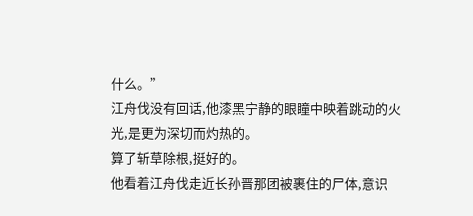什么。”
江舟伐没有回话,他漆黑宁静的眼瞳中映着跳动的火光,是更为深切而灼热的。
算了斩草除根,挺好的。
他看着江舟伐走近长孙晋那团被裹住的尸体,意识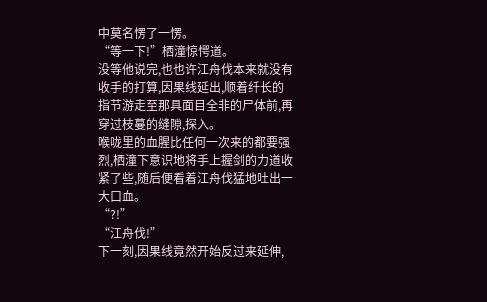中莫名愣了一愣。
“等一下!”栖潼惊愕道。
没等他说完,也也许江舟伐本来就没有收手的打算,因果线延出,顺着纤长的指节游走至那具面目全非的尸体前,再穿过枝蔓的缝隙,探入。
喉咙里的血腥比任何一次来的都要强烈,栖潼下意识地将手上握剑的力道收紧了些,随后便看着江舟伐猛地吐出一大口血。
“?!”
“江舟伐!”
下一刻,因果线竟然开始反过来延伸,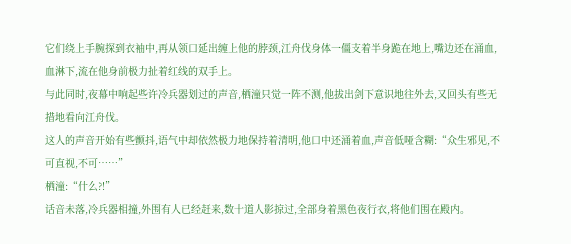它们绕上手腕探到衣袖中,再从领口延出缠上他的脖颈,江舟伐身体一僵支着半身跪在地上,嘴边还在涌血,血淋下,流在他身前极力扯着红线的双手上。
与此同时,夜幕中响起些许冷兵器划过的声音,栖潼只觉一阵不测,他拔出剑下意识地往外去,又回头有些无措地看向江舟伐。
这人的声音开始有些颤抖,语气中却依然极力地保持着清明,他口中还涌着血,声音低哑含糊:“众生邪见,不可直视,不可……”
栖潼:“什么?!”
话音未落,冷兵器相撞,外围有人已经赶来,数十道人影掠过,全部身着黑色夜行衣,将他们围在殿内。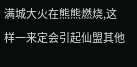满城大火在熊熊燃烧,这样一来定会引起仙盟其他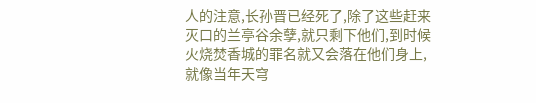人的注意,长孙晋已经死了,除了这些赶来灭口的兰亭谷余孽,就只剩下他们,到时候火烧焚香城的罪名就又会落在他们身上,就像当年天穹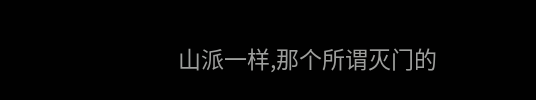山派一样,那个所谓灭门的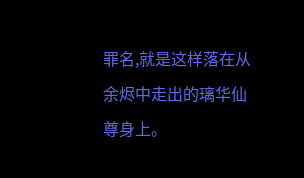罪名,就是这样落在从余烬中走出的璃华仙尊身上。